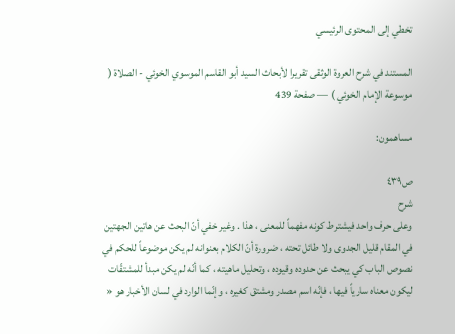تخطي إلى المحتوى الرئيسي

المستند في شرح العروة الوثقى تقريرا لأبحاث السيد أبو القاسم الموسوي الخوئي - الصلاة ( موسوعة الإمام الخوئي ) — صفحة 439

مساهمون:

ص٤٣٩
شرح
وعلى حرف واحد فيشترط كونه مفهماً للمعنى ، هذا . وغير خفي أنّ البحث عن هاتين الجهتين في المقام قليل الجدوى ولا طائل تحته ، ضرورة أنّ الكلام بعنوانه لم يكن موضوعاً للحكم في نصوص الباب كي يبحث عن حدوده وقيوده ، وتحليل ماهيته ، كما أنّه لم يكن مبدأ للمشتقّات ليكون معناه سارياً فيها ، فإنّه اسم مصدر ومشتق كغيره ، وإنّما الوارد في لسان الأخبار هو «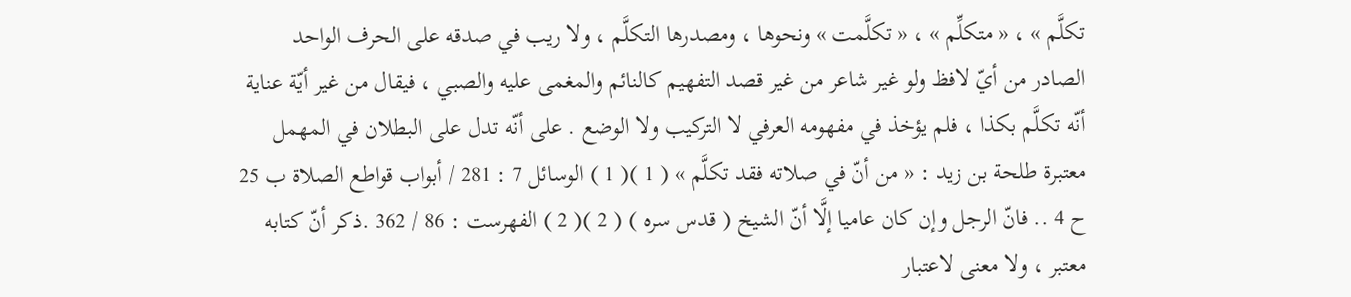تكلَّم » ، « متكلِّم » ، « تكلَّمت » ونحوها ، ومصدرها التكلَّم ، ولا ريب في صدقه على الحرف الواحد الصادر من أيّ لافظ ولو غير شاعر من غير قصد التفهيم كالنائم والمغمى عليه والصبي ، فيقال من غير أيّة عناية أنّه تكلَّم بكذا ، فلم يؤخذ في مفهومه العرفي لا التركيب ولا الوضع . على أنّه تدل على البطلان في المهمل معتبرة طلحة بن زيد : « من أنّ في صلاته فقد تكلَّم » ( 1 )( 1 ) الوسائل 7 : 281 / أبواب قواطع الصلاة ب 25 ح 4 .. فانّ الرجل وإن كان عاميا إلَّا أنّ الشيخ ( قدس سره ) ( 2 )( 2 ) الفهرست : 86 / 362 .ذكر أنّ كتابه معتبر ، ولا معنى لاعتبار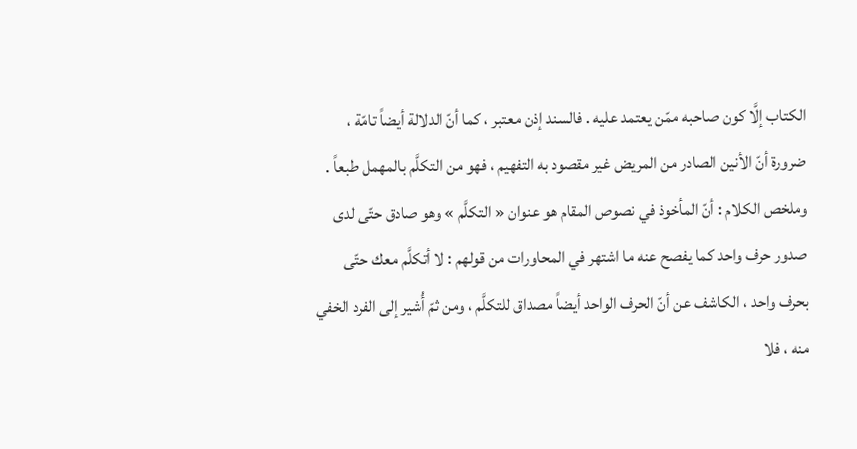الكتاب إلَّا كون صاحبه ممّن يعتمد عليه . فالسند إذن معتبر ، كما أنّ الدلالة أيضاً تامّة ، ضرورة أنّ الأنين الصادر من المريض غير مقصود به التفهيم ، فهو من التكلَّم بالمهمل طبعاً . وملخص الكلام : أنّ المأخوذ في نصوص المقام هو عنوان « التكلَّم » وهو صادق حتّى لدى صدور حرف واحد كما يفصح عنه ما اشتهر في المحاورات من قولهم : لا أتكلَّم معك حتّى بحرف واحد ، الكاشف عن أنّ الحرف الواحد أيضاً مصداق للتكلَّم ، ومن ثمّ أُشير إلى الفرد الخفي منه ، فلا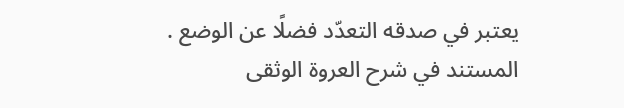يعتبر في صدقه التعدّد فضلًا عن الوضع .
المستند في شرح العروة الوثقى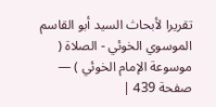تقريرا لأبحاث السيد أبو القاسم الموسوي الخوئي - الصلاة ( موسوعة الإمام الخوئي ) — صفحة 439 |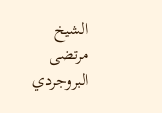الشيخ مرتضى البروجردي